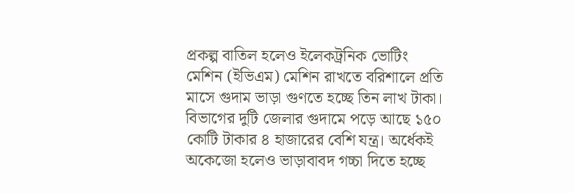প্রকল্প বাতিল হলেও ইলেকট্রনিক ভোটিং মেশিন (ইভিএম) মেশিন রাখতে বরিশালে প্রতি মাসে গুদাম ভাড়া গুণতে হচ্ছে তিন লাখ টাকা। বিভাগের দুটি জেলার গুদামে পড়ে আছে ১৫০ কোটি টাকার ৪ হাজারের বেশি যন্ত্র। অর্ধেকই অকেজো হলেও ভাড়াবাবদ গচ্চা দিতে হচ্ছে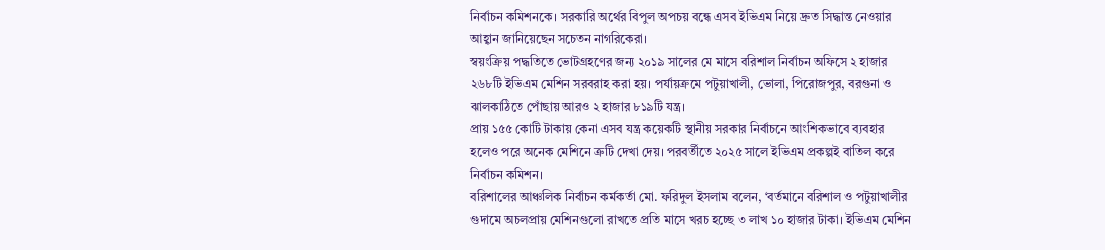নির্বাচন কমিশনকে। সরকারি অর্থের বিপুল অপচয় বন্ধে এসব ইভিএম নিয়ে দ্রুত সিদ্ধান্ত নেওয়ার আহ্বান জানিয়েছেন সচেতন নাগরিকেরা।
স্বয়ংক্রিয় পদ্ধতিতে ভোটগ্রহণের জন্য ২০১৯ সালের মে মাসে বরিশাল নির্বাচন অফিসে ২ হাজার ২৬৮টি ইভিএম মেশিন সরবরাহ করা হয়। পর্যায়ক্রমে পটুয়াখালী, ভোলা, পিরোজপুর, বরগুনা ও ঝালকাঠিতে পোঁছায় আরও ২ হাজার ৮১৯টি যন্ত্র।
প্রায় ১৫৫ কোটি টাকায় কেনা এসব যন্ত্র কয়েকটি স্থানীয় সরকার নির্বাচনে আংশিকভাবে ব্যবহার হলেও পরে অনেক মেশিনে ত্রুটি দেখা দেয়। পরবর্তীতে ২০২৫ সালে ইভিএম প্রকল্পই বাতিল করে নির্বাচন কমিশন।
বরিশালের আঞ্চলিক নির্বাচন কর্মকর্তা মো. ফরিদুল ইসলাম বলেন, ‘বর্তমানে বরিশাল ও পটুয়াখালীর গুদামে অচলপ্রায় মেশিনগুলো রাখতে প্রতি মাসে খরচ হচ্ছে ৩ লাখ ১০ হাজার টাকা। ইভিএম মেশিন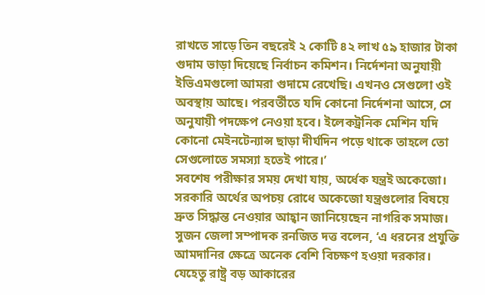রাখতে সাড়ে তিন বছরেই ২ কোটি ৪২ লাখ ৫৯ হাজার টাকা গুদাম ভাড়া দিয়েছে নির্বাচন কমিশন। নির্দেশনা অনুযায়ী ইভিএমগুলো আমরা গুদামে রেখেছি। এখনও সেগুলো ওই অবস্থায় আছে। পরবর্তীতে যদি কোনো নির্দেশনা আসে, সে অনুযায়ী পদক্ষেপ নেওয়া হবে। ইলেকট্রনিক মেশিন যদি কোনো মেইনটেন্যান্স ছাড়া দীর্ঘদিন পড়ে থাকে তাহলে তো সেগুলোতে সমস্যা হতেই পারে।’
সবশেষ পরীক্ষার সময় দেখা যায়, অর্ধেক যন্ত্রই অকেজো। সরকারি অর্থের অপচয় রোধে অকেজো যন্ত্রগুলোর বিষয়ে দ্রুত সিদ্ধান্ত নেওয়ার আহ্বান জানিয়েছেন নাগরিক সমাজ।
সুজন জেলা সম্পাদক রনজিত দত্ত বলেন, ‘এ ধরনের প্রযুক্তি আমদানির ক্ষেত্রে অনেক বেশি বিচক্ষণ হওয়া দরকার। যেহেতু রাষ্ট্র বড় আকারের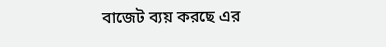বাজেট ব্যয় করছে এর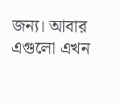জন্য। আবার এগুলো এখন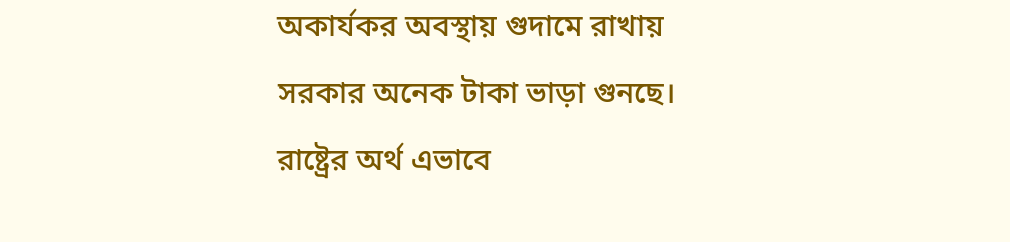অকার্যকর অবস্থায় গুদামে রাখায় সরকার অনেক টাকা ভাড়া গুনছে। রাষ্ট্রের অর্থ এভাবে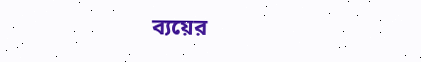ব্যয়ের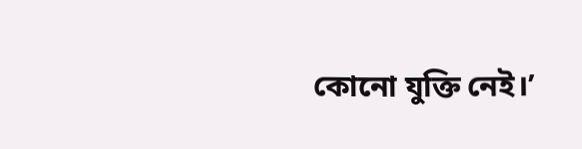কোনো যুক্তি নেই।’